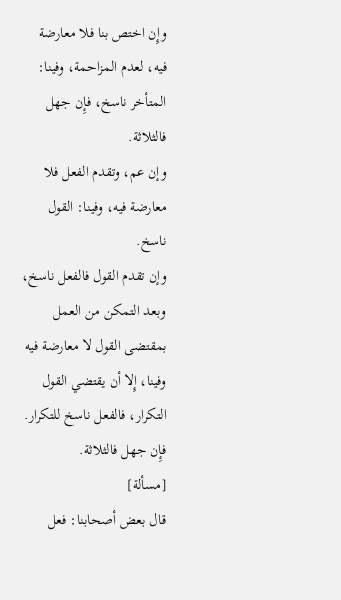وإِن اختص بنا فلا معارضة فيه، لعدم المزاحمة، وفينا: المتأخر ناسخ، فإِن جهل فالثلاثة.
وإن عم، وتقدم الفعل فلا معارضة فيه، وفينا: القول ناسخ.
وإن تقدم القول فالفعل ناسخ، وبعد التمكن من العمل بمقتضى القول لا معارضة فيه وفينا، إِلا أن يقتضي القول التكرار، فالفعل ناسخ للتكرار.
فإِن جهل فالثلاثة.
[مسألة]
قال بعض أصحابنا: فعل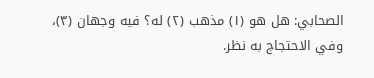الصحابي: هل هو (١) مذهب (٢) له؟ فيه وجهان (٣)، وفي الاحتجاج به نظر.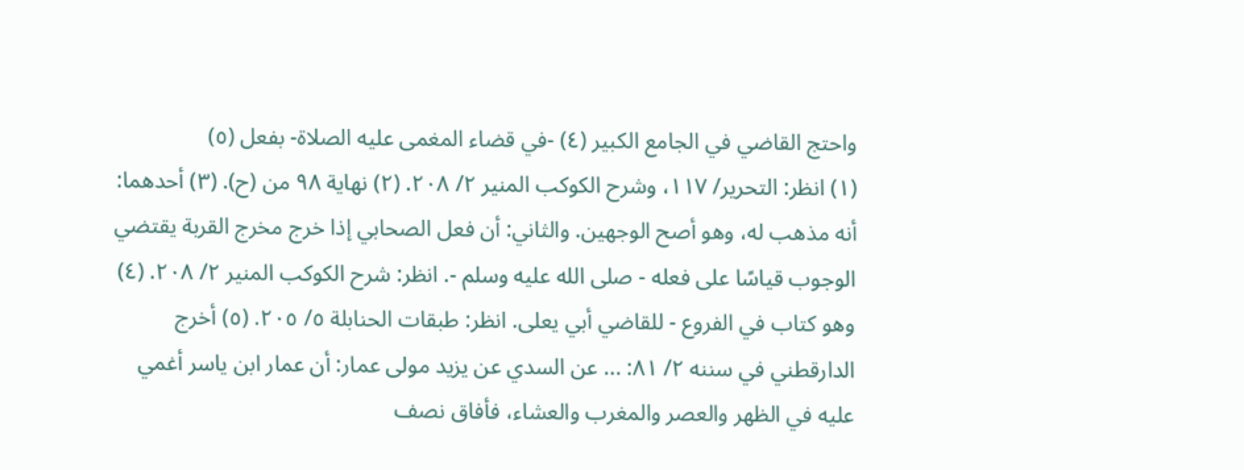واحتج القاضي في الجامع الكبير (٤) -في قضاء المغمى عليه الصلاة- بفعل (٥)
(١) انظر: التحرير/ ١١٧، وشرح الكوكب المنير ٢/ ٢٠٨. (٢) نهاية ٩٨ من (ح). (٣) أحدهما: أنه مذهب له، وهو أصح الوجهين. والثاني: أن فعل الصحابي إذا خرج مخرج القربة يقتضي الوجوب قياسًا على فعله - صلى الله عليه وسلم -. انظر: شرح الكوكب المنير ٢/ ٢٠٨. (٤) وهو كتاب في الفروع - للقاضي أبي يعلى. انظر: طبقات الحنابلة ٥/ ٢٠٥. (٥) أخرج الدارقطني في سننه ٢/ ٨١: ... عن السدي عن يزيد مولى عمار: أن عمار ابن ياسر أغمي عليه في الظهر والعصر والمغرب والعشاء، فأفاق نصف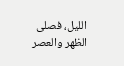الليل، فصلى الظهر والعصر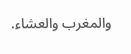والمغرب والعشاء.